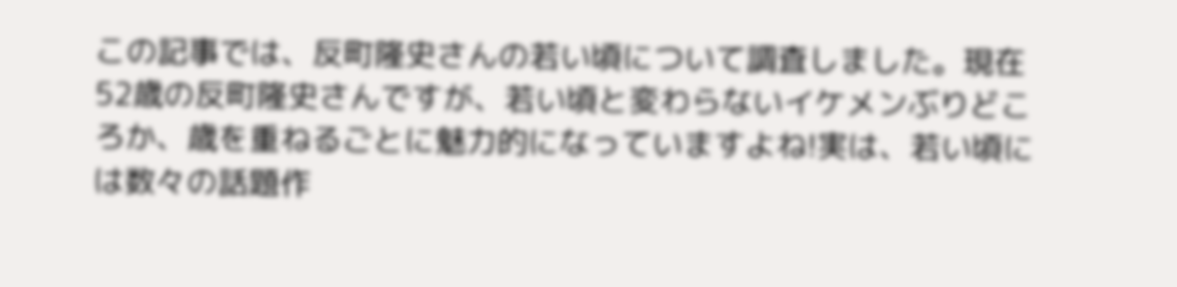この記事では、反町隆史さんの若い頃について調査しました。現在52歳の反町隆史さんですが、若い頃と変わらないイケメンぶりどころか、歳を重ねるごとに魅力的になっていますよね!実は、若い頃には数々の話題作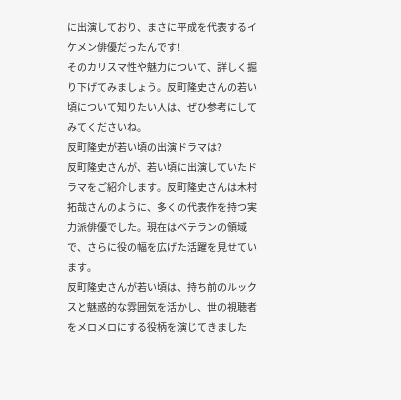に出演しており、まさに平成を代表するイケメン俳優だったんです!
そのカリスマ性や魅力について、詳しく掘り下げてみましょう。反町隆史さんの若い頃について知りたい人は、ぜひ参考にしてみてくださいね。
反町隆史が若い頃の出演ドラマは?
反町隆史さんが、若い頃に出演していたドラマをご紹介します。反町隆史さんは木村拓哉さんのように、多くの代表作を持つ実力派俳優でした。現在はベテランの領域で、さらに役の幅を広げた活躍を見せています。
反町隆史さんが若い頃は、持ち前のルックスと魅惑的な雰囲気を活かし、世の視聴者をメロメロにする役柄を演じてきました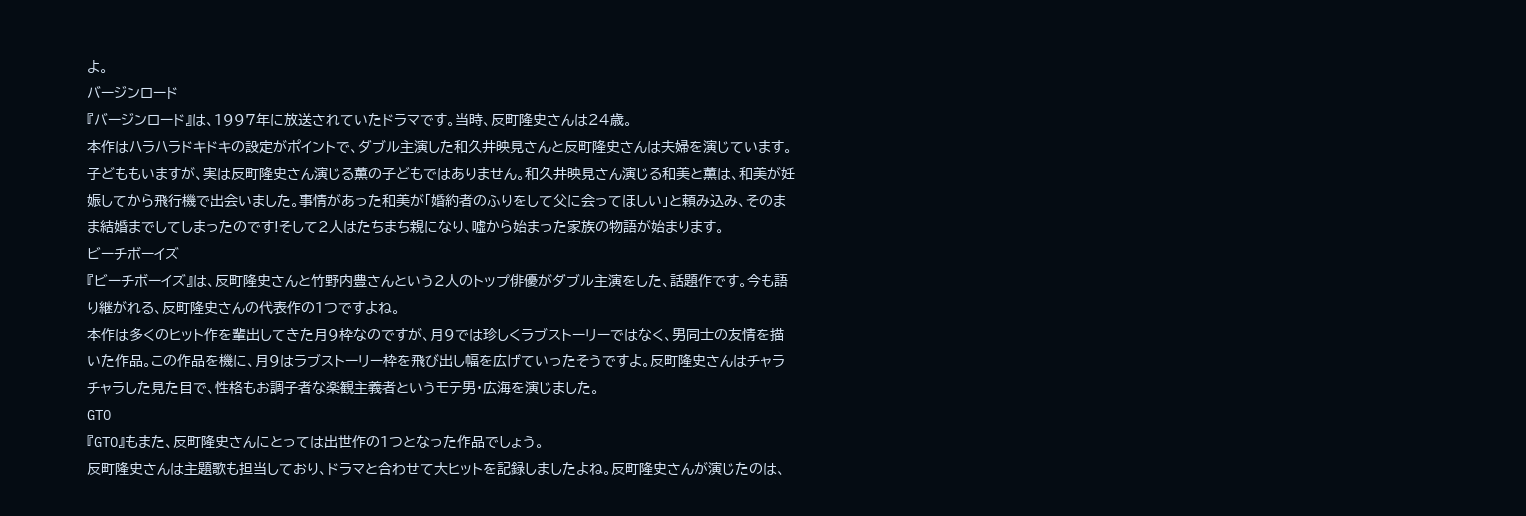よ。
バージンロード
『バージンロード』は、1997年に放送されていたドラマです。当時、反町隆史さんは24歳。
本作はハラハラドキドキの設定がポイントで、ダブル主演した和久井映見さんと反町隆史さんは夫婦を演じています。子どももいますが、実は反町隆史さん演じる薫の子どもではありません。和久井映見さん演じる和美と薫は、和美が妊娠してから飛行機で出会いました。事情があった和美が「婚約者のふりをして父に会ってほしい」と頼み込み、そのまま結婚までしてしまったのです!そして2人はたちまち親になり、嘘から始まった家族の物語が始まります。
ビーチボーイズ
『ビーチボーイズ』は、反町隆史さんと竹野内豊さんという2人のトップ俳優がダブル主演をした、話題作です。今も語り継がれる、反町隆史さんの代表作の1つですよね。
本作は多くのヒット作を輩出してきた月9枠なのですが、月9では珍しくラブストーリーではなく、男同士の友情を描いた作品。この作品を機に、月9はラブストーリー枠を飛び出し幅を広げていったそうですよ。反町隆史さんはチャラチャラした見た目で、性格もお調子者な楽観主義者というモテ男・広海を演じました。
GTO
『GTO』もまた、反町隆史さんにとっては出世作の1つとなった作品でしょう。
反町隆史さんは主題歌も担当しており、ドラマと合わせて大ヒットを記録しましたよね。反町隆史さんが演じたのは、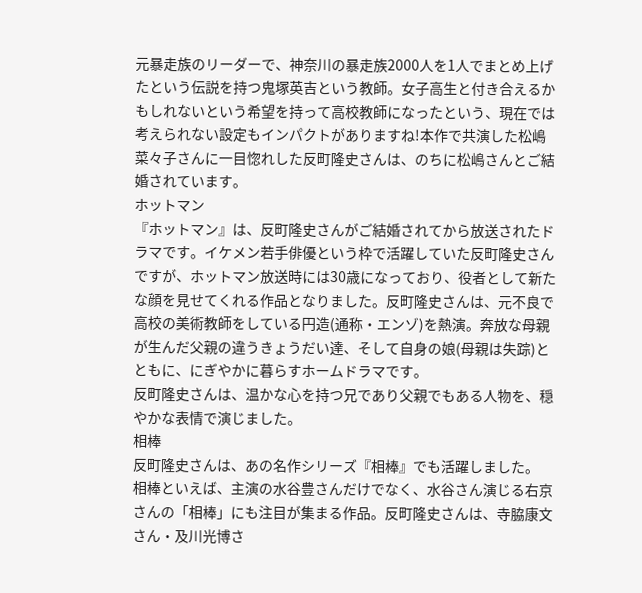元暴走族のリーダーで、神奈川の暴走族2000人を1人でまとめ上げたという伝説を持つ鬼塚英吉という教師。女子高生と付き合えるかもしれないという希望を持って高校教師になったという、現在では考えられない設定もインパクトがありますね!本作で共演した松嶋菜々子さんに一目惚れした反町隆史さんは、のちに松嶋さんとご結婚されています。
ホットマン
『ホットマン』は、反町隆史さんがご結婚されてから放送されたドラマです。イケメン若手俳優という枠で活躍していた反町隆史さんですが、ホットマン放送時には30歳になっており、役者として新たな顔を見せてくれる作品となりました。反町隆史さんは、元不良で高校の美術教師をしている円造(通称・エンゾ)を熱演。奔放な母親が生んだ父親の違うきょうだい達、そして自身の娘(母親は失踪)とともに、にぎやかに暮らすホームドラマです。
反町隆史さんは、温かな心を持つ兄であり父親でもある人物を、穏やかな表情で演じました。
相棒
反町隆史さんは、あの名作シリーズ『相棒』でも活躍しました。
相棒といえば、主演の水谷豊さんだけでなく、水谷さん演じる右京さんの「相棒」にも注目が集まる作品。反町隆史さんは、寺脇康文さん・及川光博さ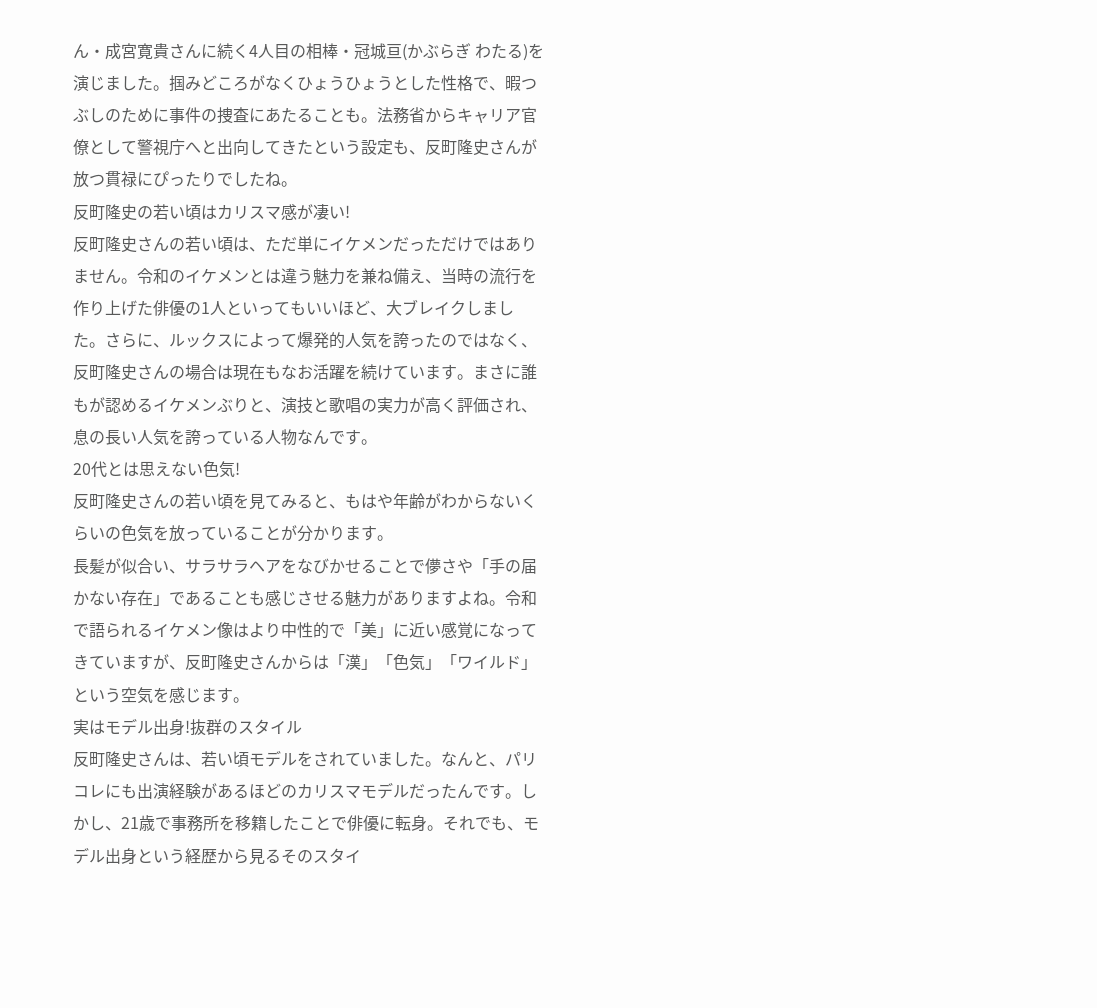ん・成宮寛貴さんに続く4人目の相棒・冠城亘(かぶらぎ わたる)を演じました。掴みどころがなくひょうひょうとした性格で、暇つぶしのために事件の捜査にあたることも。法務省からキャリア官僚として警視庁へと出向してきたという設定も、反町隆史さんが放つ貫禄にぴったりでしたね。
反町隆史の若い頃はカリスマ感が凄い!
反町隆史さんの若い頃は、ただ単にイケメンだっただけではありません。令和のイケメンとは違う魅力を兼ね備え、当時の流行を作り上げた俳優の1人といってもいいほど、大ブレイクしました。さらに、ルックスによって爆発的人気を誇ったのではなく、反町隆史さんの場合は現在もなお活躍を続けています。まさに誰もが認めるイケメンぶりと、演技と歌唱の実力が高く評価され、息の長い人気を誇っている人物なんです。
20代とは思えない色気!
反町隆史さんの若い頃を見てみると、もはや年齢がわからないくらいの色気を放っていることが分かります。
長髪が似合い、サラサラヘアをなびかせることで儚さや「手の届かない存在」であることも感じさせる魅力がありますよね。令和で語られるイケメン像はより中性的で「美」に近い感覚になってきていますが、反町隆史さんからは「漢」「色気」「ワイルド」という空気を感じます。
実はモデル出身!抜群のスタイル
反町隆史さんは、若い頃モデルをされていました。なんと、パリコレにも出演経験があるほどのカリスマモデルだったんです。しかし、21歳で事務所を移籍したことで俳優に転身。それでも、モデル出身という経歴から見るそのスタイ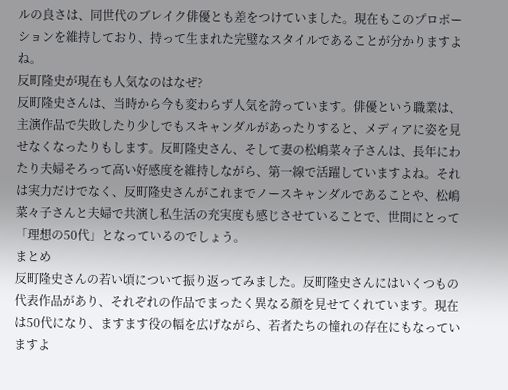ルの良さは、同世代のブレイク俳優とも差をつけていました。現在もこのプロポーションを維持しており、持って生まれた完璧なスタイルであることが分かりますよね。
反町隆史が現在も人気なのはなぜ?
反町隆史さんは、当時から今も変わらず人気を誇っています。俳優という職業は、主演作品で失敗したり少しでもスキャンダルがあったりすると、メディアに姿を見せなくなったりもします。反町隆史さん、そして妻の松嶋菜々子さんは、長年にわたり夫婦そろって高い好感度を維持しながら、第一線で活躍していますよね。それは実力だけでなく、反町隆史さんがこれまでノースキャンダルであることや、松嶋菜々子さんと夫婦で共演し私生活の充実度も感じさせていることで、世間にとって「理想の50代」となっているのでしょう。
まとめ
反町隆史さんの若い頃について振り返ってみました。反町隆史さんにはいくつもの代表作品があり、それぞれの作品でまったく異なる顔を見せてくれています。現在は50代になり、ますます役の幅を広げながら、若者たちの憧れの存在にもなっていますよ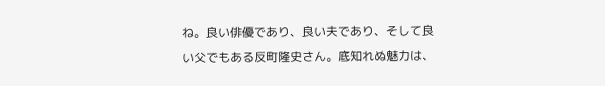ね。良い俳優であり、良い夫であり、そして良い父でもある反町隆史さん。底知れぬ魅力は、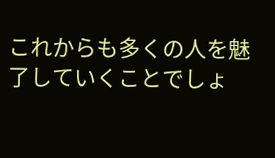これからも多くの人を魅了していくことでしょ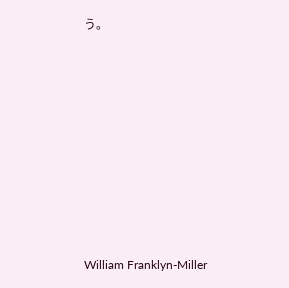う。















William Franklyn-Miller